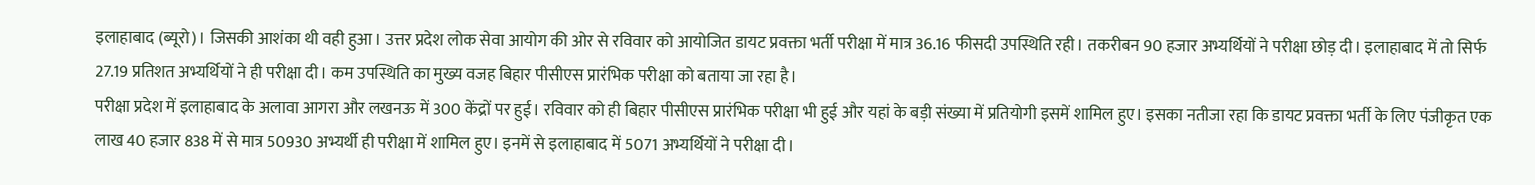इलाहाबाद (ब्यूरो)। जिसकी आशंका थी वही हुआ। उत्तर प्रदेश लोक सेवा आयोग की ओर से रविवार को आयोजित डायट प्रवक्ता भर्ती परीक्षा में मात्र 36.16 फीसदी उपस्थिति रही। तकरीबन 90 हजार अभ्यर्थियों ने परीक्षा छोड़ दी। इलाहाबाद में तो सिर्फ 27.19 प्रतिशत अभ्यर्थियों ने ही परीक्षा दी। कम उपस्थिति का मुख्य वजह बिहार पीसीएस प्रारंभिक परीक्षा को बताया जा रहा है।
परीक्षा प्रदेश में इलाहाबाद के अलावा आगरा और लखनऊ में 300 केंद्रों पर हुई। रविवार को ही बिहार पीसीएस प्रारंभिक परीक्षा भी हुई और यहां के बड़ी संख्या में प्रतियोगी इसमें शामिल हुए। इसका नतीजा रहा कि डायट प्रवक्ता भर्ती के लिए पंजीकृत एक लाख 40 हजार 838 में से मात्र 50930 अभ्यर्थी ही परीक्षा में शामिल हुए। इनमें से इलाहाबाद में 5071 अभ्यर्थियों ने परीक्षा दी।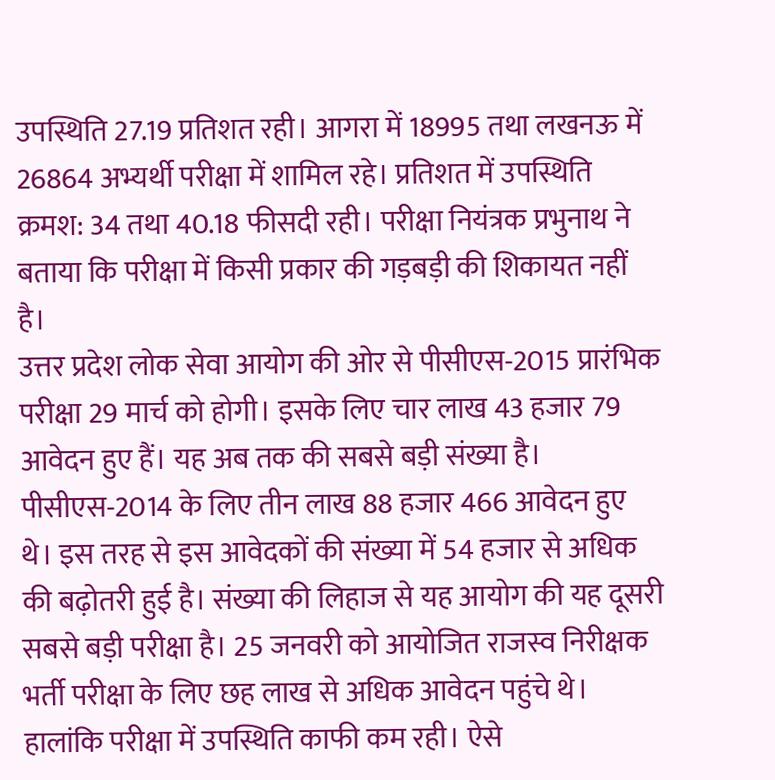उपस्थिति 27.19 प्रतिशत रही। आगरा में 18995 तथा लखनऊ में 26864 अभ्यर्थी परीक्षा में शामिल रहे। प्रतिशत में उपस्थिति क्रमश: 34 तथा 40.18 फीसदी रही। परीक्षा नियंत्रक प्रभुनाथ ने बताया कि परीक्षा में किसी प्रकार की गड़बड़ी की शिकायत नहीं है।
उत्तर प्रदेश लोक सेवा आयोग की ओर से पीसीएस-2015 प्रारंभिक परीक्षा 29 मार्च को होगी। इसके लिए चार लाख 43 हजार 79 आवेदन हुए हैं। यह अब तक की सबसे बड़ी संख्या है। पीसीएस-2014 के लिए तीन लाख 88 हजार 466 आवेदन हुए थे। इस तरह से इस आवेदकों की संख्या में 54 हजार से अधिक की बढ़ोतरी हुई है। संख्या की लिहाज से यह आयोग की यह दूसरी सबसे बड़ी परीक्षा है। 25 जनवरी को आयोजित राजस्व निरीक्षक भर्ती परीक्षा के लिए छह लाख से अधिक आवेदन पहुंचे थे। हालांकि परीक्षा में उपस्थिति काफी कम रही। ऐसे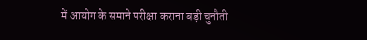में आयोग के समाने परीक्षा कराना बड़ी चुनौती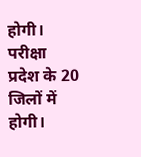होगी। परीक्षा प्रदेश के 20 जिलों में होगी।